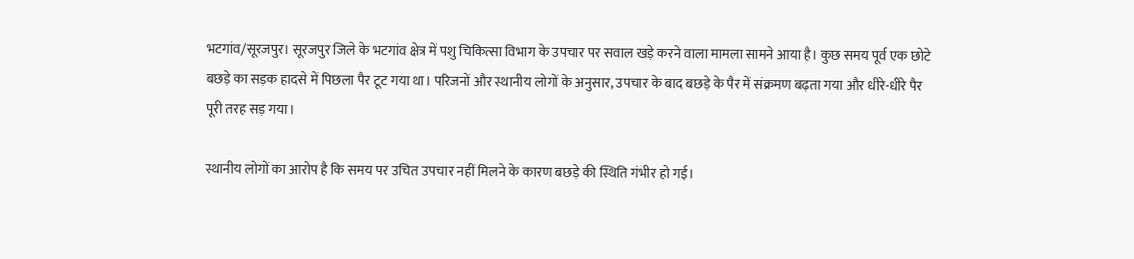भटगांव/सूरजपुर। सूरजपुर जिले के भटगांव क्षेत्र में पशु चिकित्सा विभाग के उपचार पर सवाल खड़े करने वाला मामला सामने आया है। कुछ समय पूर्व एक छोटे बछड़े का सड़क हादसे में पिछला पैर टूट गया था। परिजनों और स्थानीय लोगों के अनुसार, उपचार के बाद बछड़े के पैर में संक्रमण बढ़ता गया और धीरे-धीरे पैर पूरी तरह सड़ गया।

स्थानीय लोगों का आरोप है कि समय पर उचित उपचार नहीं मिलने के कारण बछड़े की स्थिति गंभीर हो गई।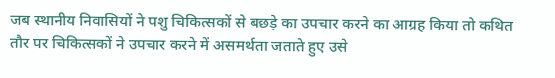जब स्थानीय निवासियों ने पशु चिकित्सकों से बछड़े का उपचार करने का आग्रह किया तो कथित तौर पर चिकित्सकों ने उपचार करने में असमर्थता जताते हुए उसे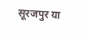सूरजपुर या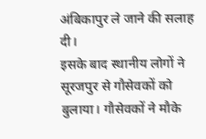अंबिकापुर ले जाने की सलाह दी।
इसके बाद स्थानीय लोगों ने सूरजपुर से गौसेवकों को बुलाया। गौसेवकों ने मौके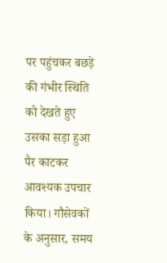पर पहुंचकर बछड़े की गंभीर स्थिति को देखते हुए उसका सड़ा हुआ पैर काटकर आवश्यक उपचार किया। गौसेवकों के अनुसार, समय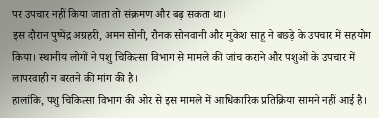पर उपचार नहीं किया जाता तो संक्रमण और बढ़ सकता था।
इस दौरान पुष्पेंद्र अग्रहरी, अमन सोनी, रौनक सोनवानी और मुकेश साहू ने बछड़े के उपचार में सहयोग किया। स्थानीय लोगों ने पशु चिकित्सा विभाग से मामले की जांच कराने और पशुओं के उपचार में लापरवाही न बरतने की मांग की है।
हालांकि, पशु चिकित्सा विभाग की ओर से इस मामले में आधिकारिक प्रतिक्रिया सामने नहीं आई है।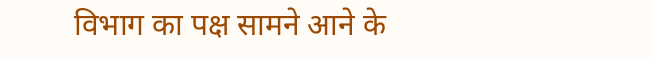विभाग का पक्ष सामने आने के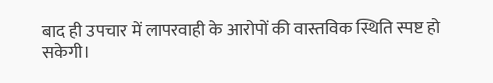बाद ही उपचार में लापरवाही के आरोपों की वास्तविक स्थिति स्पष्ट हो सकेगी।